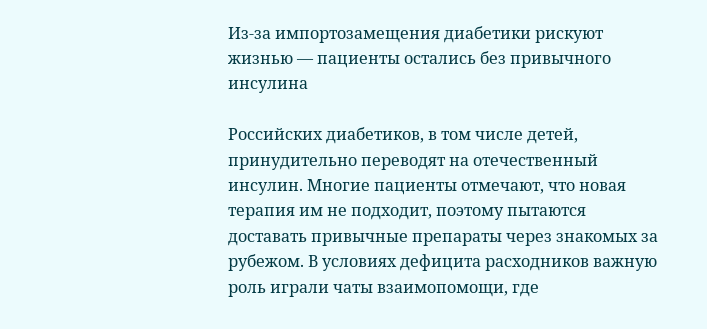Из‑за импортозамещения диабетики рискуют жизнью — пациенты остались без привычного инсулина

Российских диабетиков, в том числе детей, принудительно переводят на отечественный инсулин. Многие пациенты отмечают, что новая терапия им не подходит, поэтому пытаются доставать привычные препараты через знакомых за рубежом. В условиях дефицита расходников важную роль играли чаты взаимопомощи, где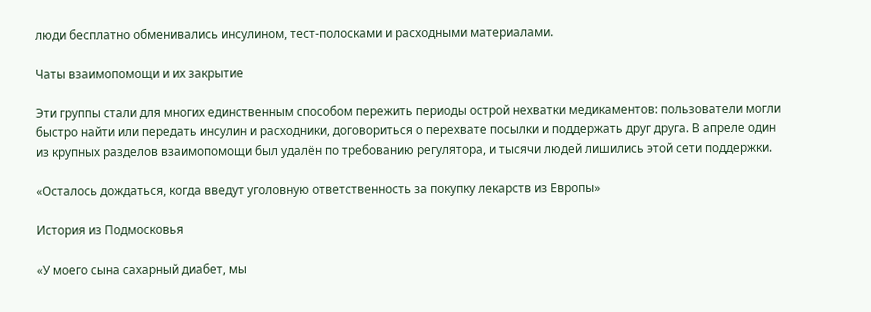люди бесплатно обменивались инсулином, тест‑полосками и расходными материалами.

Чаты взаимопомощи и их закрытие

Эти группы стали для многих единственным способом пережить периоды острой нехватки медикаментов: пользователи могли быстро найти или передать инсулин и расходники, договориться о перехвате посылки и поддержать друг друга. В апреле один из крупных разделов взаимопомощи был удалён по требованию регулятора, и тысячи людей лишились этой сети поддержки.

«Осталось дождаться, когда введут уголовную ответственность за покупку лекарств из Европы»

История из Подмосковья

«У моего сына сахарный диабет, мы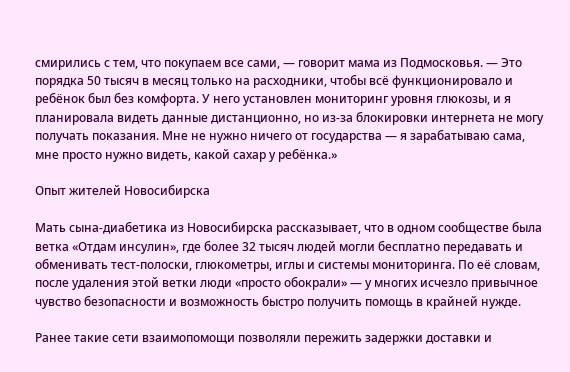смирились с тем, что покупаем все сами, — говорит мама из Подмосковья. — Это порядка 50 тысяч в месяц только на расходники, чтобы всё функционировало и ребёнок был без комфорта. У него установлен мониторинг уровня глюкозы, и я планировала видеть данные дистанционно, но из‑за блокировки интернета не могу получать показания. Мне не нужно ничего от государства — я зарабатываю сама, мне просто нужно видеть, какой сахар у ребёнка.»

Опыт жителей Новосибирска

Мать сына‑диабетика из Новосибирска рассказывает, что в одном сообществе была ветка «Отдам инсулин», где более 32 тысяч людей могли бесплатно передавать и обменивать тест‑полоски, глюкометры, иглы и системы мониторинга. По её словам, после удаления этой ветки люди «просто обокрали» — у многих исчезло привычное чувство безопасности и возможность быстро получить помощь в крайней нужде.

Ранее такие сети взаимопомощи позволяли пережить задержки доставки и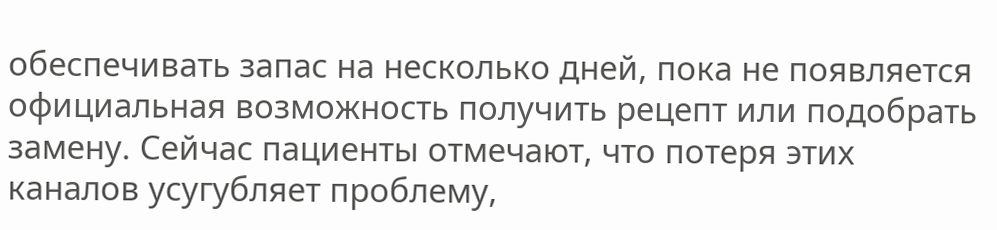обеспечивать запас на несколько дней, пока не появляется официальная возможность получить рецепт или подобрать замену. Сейчас пациенты отмечают, что потеря этих каналов усугубляет проблему,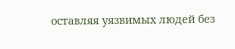оставляя уязвимых людей без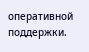оперативной поддержки.